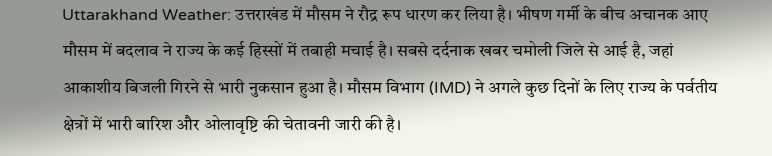Uttarakhand Weather: उत्तराखंड में मौसम ने रौद्र रूप धारण कर लिया है। भीषण गर्मी के बीच अचानक आए मौसम में बदलाव ने राज्य के कई हिस्सों में तबाही मचाई है। सबसे दर्दनाक खबर चमोली जिले से आई है, जहां आकाशीय बिजली गिरने से भारी नुकसान हुआ है। मौसम विभाग (IMD) ने अगले कुछ दिनों के लिए राज्य के पर्वतीय क्षेत्रों में भारी बारिश और ओलावृष्टि की चेतावनी जारी की है।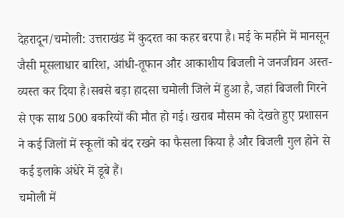देहरादून/चमोली: उत्तराखंड में कुदरत का कहर बरपा है। मई के महीने में मानसून जैसी मूसलाधार बारिश, आंधी-तूफान और आकाशीय बिजली ने जनजीवन अस्त-व्यस्त कर दिया है।सबसे बड़ा हादसा चमोली जिले में हुआ है, जहां बिजली गिरने से एक साथ 500 बकरियों की मौत हो गई। खराब मौसम को देखते हुए प्रशासन ने कई जिलों में स्कूलों को बंद रखने का फैसला किया है और बिजली गुल होने से कई इलाके अंधेरे में डूबे हैं।
चमोली में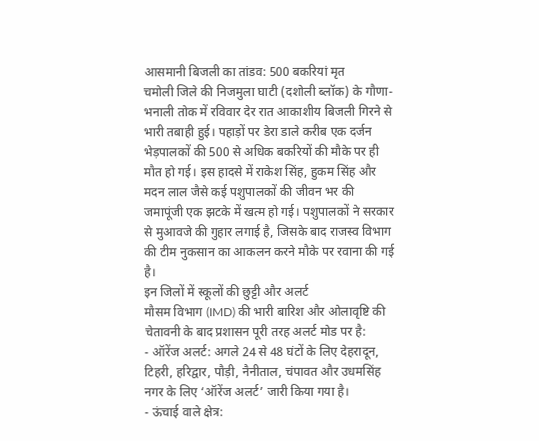आसमानी बिजली का तांडव: 500 बकरियां मृत
चमोली जिले की निजमुला घाटी (दशोली ब्लॉक) के गौणा-भनाली तोक में रविवार देर रात आकाशीय बिजली गिरने से भारी तबाही हुई। पहाड़ों पर डेरा डाले करीब एक दर्जन भेड़पालकों की 500 से अधिक बकरियों की मौके पर ही मौत हो गई। इस हादसे में राकेश सिंह, हुकम सिंह और मदन लाल जैसे कई पशुपालकों की जीवन भर की जमापूंजी एक झटके में खत्म हो गई। पशुपालकों ने सरकार से मुआवजे की गुहार लगाई है, जिसके बाद राजस्व विभाग की टीम नुकसान का आकलन करने मौके पर रवाना की गई है।
इन जिलों में स्कूलों की छुट्टी और अलर्ट
मौसम विभाग (IMD) की भारी बारिश और ओलावृष्टि की चेतावनी के बाद प्रशासन पूरी तरह अलर्ट मोड पर है:
- ऑरेंज अलर्ट: अगले 24 से 48 घंटों के लिए देहरादून, टिहरी, हरिद्वार, पौड़ी, नैनीताल, चंपावत और उधमसिंह नगर के लिए ‘ऑरेंज अलर्ट’ जारी किया गया है।
- ऊंचाई वाले क्षेत्र: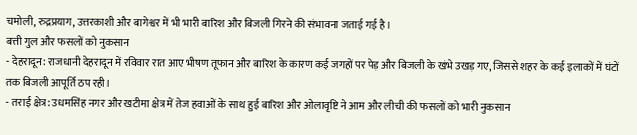चमोली, रुद्रप्रयाग, उत्तरकाशी और बागेश्वर में भी भारी बारिश और बिजली गिरने की संभावना जताई गई है।
बत्ती गुल और फसलों को नुकसान
- देहरादून: राजधानी देहरादून में रविवार रात आए भीषण तूफान और बारिश के कारण कई जगहों पर पेड़ और बिजली के खंभे उखड़ गए, जिससे शहर के कई इलाकों में घंटों तक बिजली आपूर्ति ठप रही।
- तराई क्षेत्र: उधमसिंह नगर और खटीमा क्षेत्र में तेज हवाओं के साथ हुई बारिश और ओलावृष्टि ने आम और लीची की फसलों को भारी नुकसान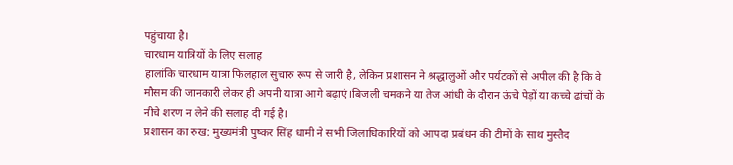पहुंचाया है।
चारधाम यात्रियों के लिए सलाह
हालांकि चारधाम यात्रा फिलहाल सुचारु रूप से जारी है, लेकिन प्रशासन ने श्रद्धालुओं और पर्यटकों से अपील की है कि वे मौसम की जानकारी लेकर ही अपनी यात्रा आगे बढ़ाएं।बिजली चमकने या तेज आंधी के दौरान ऊंचे पेड़ों या कच्चे ढांचों के नीचे शरण न लेने की सलाह दी गई है।
प्रशासन का रुख: मुख्यमंत्री पुष्कर सिंह धामी ने सभी जिलाधिकारियों को आपदा प्रबंधन की टीमों के साथ मुस्तैद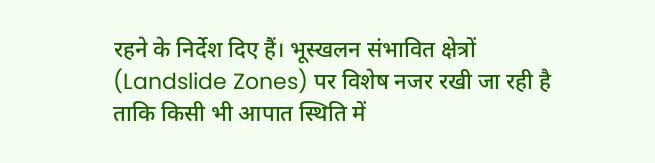रहने के निर्देश दिए हैं। भूस्खलन संभावित क्षेत्रों (Landslide Zones) पर विशेष नजर रखी जा रही है ताकि किसी भी आपात स्थिति में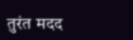तुरंत मदद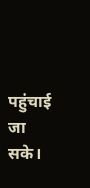पहुंचाई जा सके।